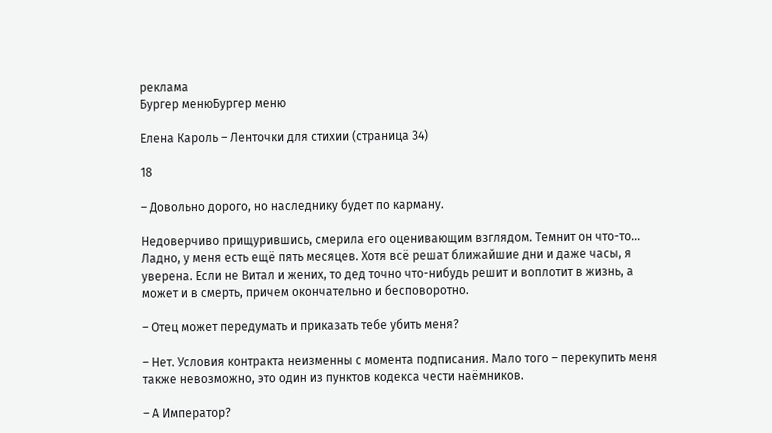реклама
Бургер менюБургер меню

Елена Кароль – Ленточки для стихии (страница 34)

18

– Довольно дорого, но наследнику будет по карману.

Недоверчиво прищурившись, смерила его оценивающим взглядом. Темнит он что-то… Ладно, у меня есть ещё пять месяцев. Хотя всё решат ближайшие дни и даже часы, я уверена. Если не Витал и жених, то дед точно что-нибудь решит и воплотит в жизнь, а может и в смерть, причем окончательно и бесповоротно.

– Отец может передумать и приказать тебе убить меня?

– Нет. Условия контракта неизменны с момента подписания. Мало того – перекупить меня также невозможно, это один из пунктов кодекса чести наёмников.

– А Император?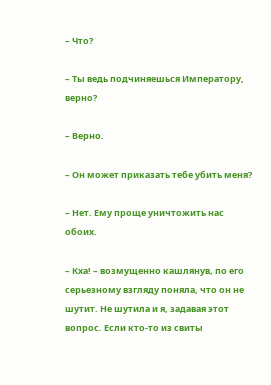– Что?

– Ты ведь подчиняешься Императору, верно?

– Верно.

– Он может приказать тебе убить меня?

– Нет. Ему проще уничтожить нас обоих.

– Кха! – возмущенно кашлянув, по его серьезному взгляду поняла, что он не шутит. Не шутила и я, задавая этот вопрос. Если кто-то из свиты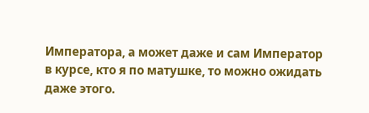Императора, а может даже и сам Император в курсе, кто я по матушке, то можно ожидать даже этого.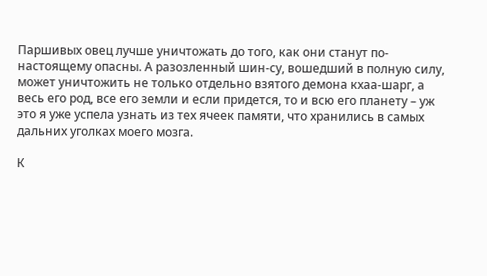Паршивых овец лучше уничтожать до того, как они станут по-настоящему опасны. А разозленный шин-су, вошедший в полную силу, может уничтожить не только отдельно взятого демона кхаа-шарг, а весь его род, все его земли и если придется, то и всю его планету – уж это я уже успела узнать из тех ячеек памяти, что хранились в самых дальних уголках моего мозга.

К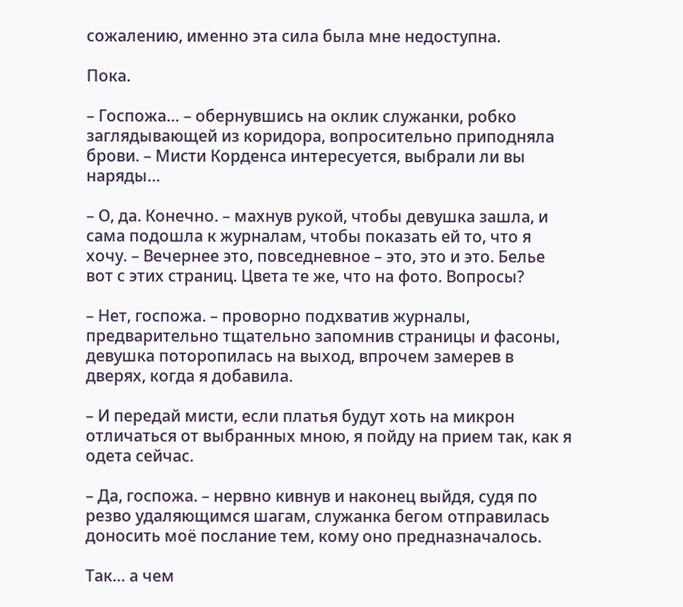сожалению, именно эта сила была мне недоступна.

Пока.

– Госпожа… – обернувшись на оклик служанки, робко заглядывающей из коридора, вопросительно приподняла брови. – Мисти Корденса интересуется, выбрали ли вы наряды…

– О, да. Конечно. – махнув рукой, чтобы девушка зашла, и сама подошла к журналам, чтобы показать ей то, что я хочу. – Вечернее это, повседневное – это, это и это. Белье вот с этих страниц. Цвета те же, что на фото. Вопросы?

– Нет, госпожа. – проворно подхватив журналы, предварительно тщательно запомнив страницы и фасоны, девушка поторопилась на выход, впрочем замерев в дверях, когда я добавила.

– И передай мисти, если платья будут хоть на микрон отличаться от выбранных мною, я пойду на прием так, как я одета сейчас.

– Да, госпожа. – нервно кивнув и наконец выйдя, судя по резво удаляющимся шагам, служанка бегом отправилась доносить моё послание тем, кому оно предназначалось.

Так… а чем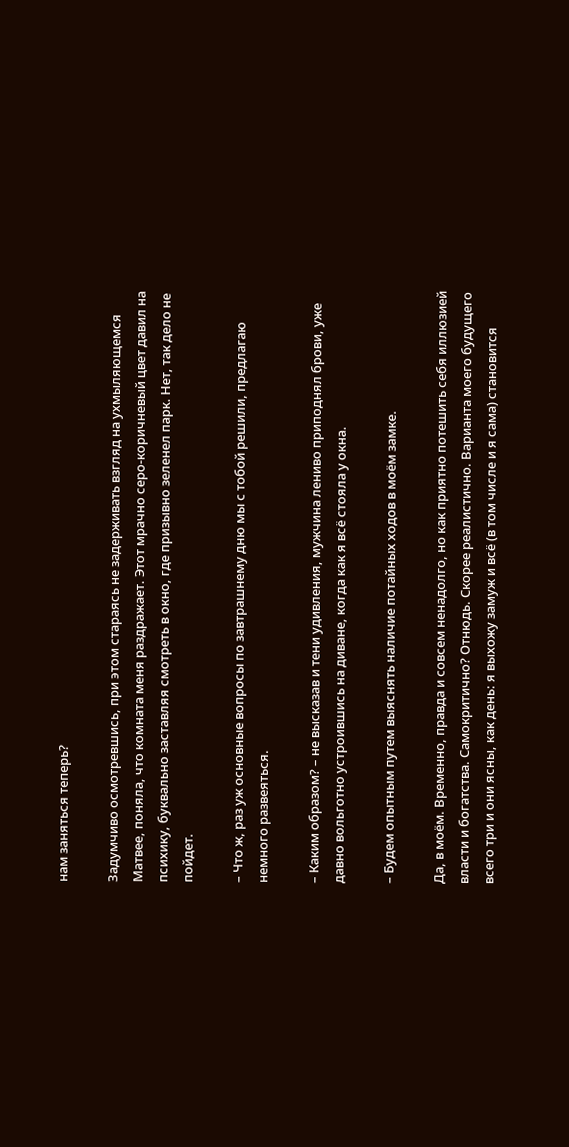нам заняться теперь?

Задумчиво осмотревшись, при этом стараясь не задерживать взгляд на ухмыляющемся Матвее, поняла, что комната меня раздражает. Этот мрачно серо-коричневый цвет давил на психику, буквально заставляя смотреть в окно, где призывно зеленел парк. Нет, так дело не пойдет.

– Что ж, раз уж основные вопросы по завтрашнему дню мы с тобой решили, предлагаю немного развеяться.

– Каким образом? – не высказав и тени удивления, мужчина лениво приподнял брови, уже давно вольготно устроившись на диване, когда как я всё стояла у окна.

– Будем опытным путем выяснять наличие потайных ходов в моём замке.

Да, в моём. Временно, правда и совсем ненадолго, но как приятно потешить себя иллюзией власти и богатства. Самокритично? Отнюдь. Скорее реалистично. Варианта моего будущего всего три и они ясны, как день: я выхожу замуж и всё (в том числе и я сама) становится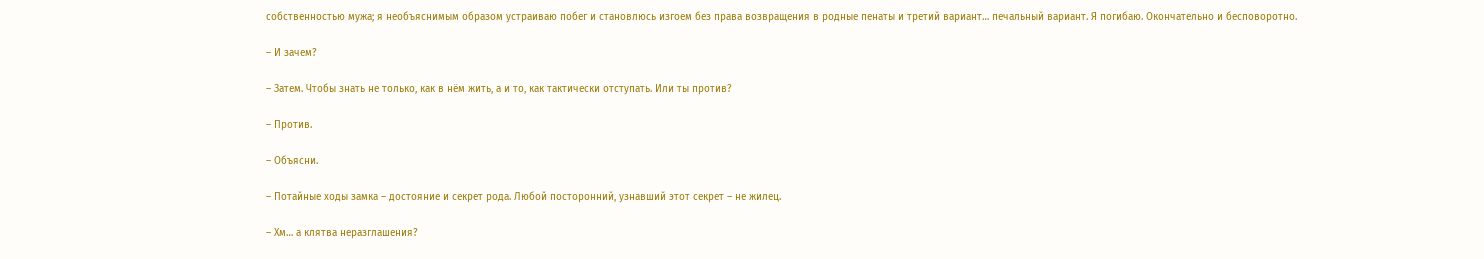собственностью мужа; я необъяснимым образом устраиваю побег и становлюсь изгоем без права возвращения в родные пенаты и третий вариант… печальный вариант. Я погибаю. Окончательно и бесповоротно.

– И зачем?

– Затем. Чтобы знать не только, как в нём жить, а и то, как тактически отступать. Или ты против?

– Против.

– Объясни.

– Потайные ходы замка – достояние и секрет рода. Любой посторонний, узнавший этот секрет – не жилец.

– Хм… а клятва неразглашения?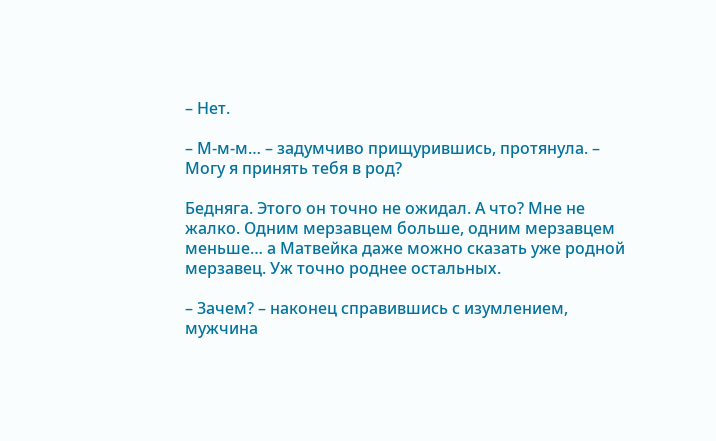– Нет.

– М-м-м… – задумчиво прищурившись, протянула. – Могу я принять тебя в род?

Бедняга. Этого он точно не ожидал. А что? Мне не жалко. Одним мерзавцем больше, одним мерзавцем меньше… а Матвейка даже можно сказать уже родной мерзавец. Уж точно роднее остальных.

– Зачем? – наконец справившись с изумлением, мужчина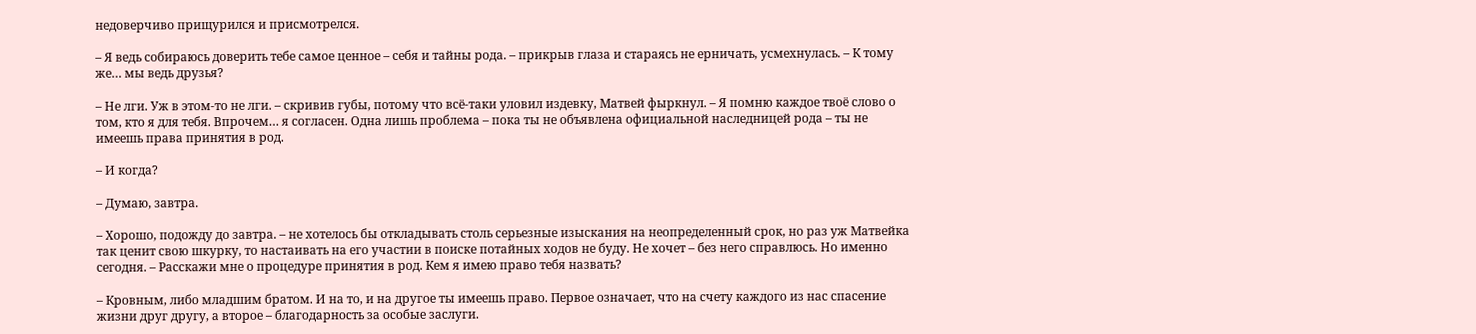недоверчиво прищурился и присмотрелся.

– Я ведь собираюсь доверить тебе самое ценное – себя и тайны рода. – прикрыв глаза и стараясь не ерничать, усмехнулась. – К тому же… мы ведь друзья?

– Не лги. Уж в этом-то не лги. – скривив губы, потому что всё-таки уловил издевку, Матвей фыркнул. – Я помню каждое твоё слово о том, кто я для тебя. Впрочем… я согласен. Одна лишь проблема – пока ты не объявлена официальной наследницей рода – ты не имеешь права принятия в род.

– И когда?

– Думаю, завтра.

– Хорошо, подожду до завтра. – не хотелось бы откладывать столь серьезные изыскания на неопределенный срок, но раз уж Матвейка так ценит свою шкурку, то настаивать на его участии в поиске потайных ходов не буду. Не хочет – без него справлюсь. Но именно сегодня. – Расскажи мне о процедуре принятия в род. Кем я имею право тебя назвать?

– Кровным, либо младшим братом. И на то, и на другое ты имеешь право. Первое означает, что на счету каждого из нас спасение жизни друг другу, а второе – благодарность за особые заслуги.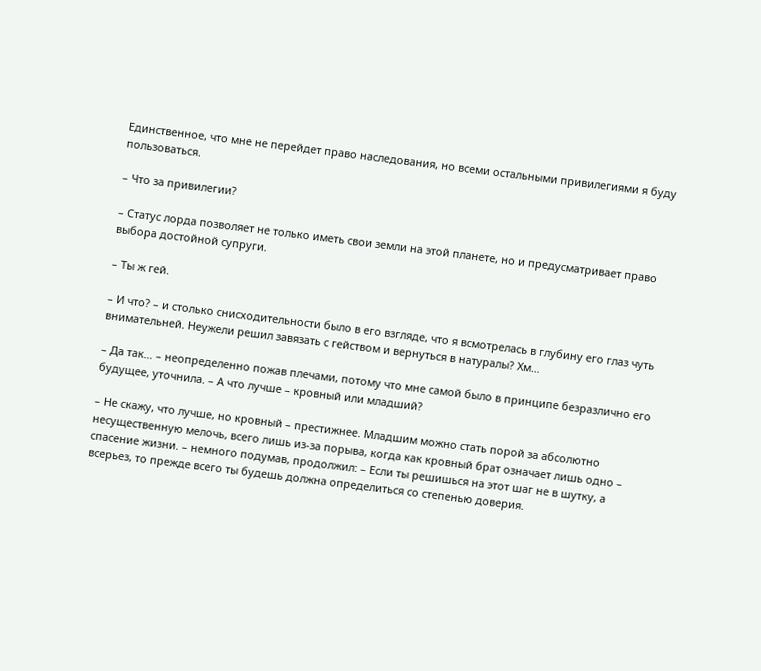Единственное, что мне не перейдет право наследования, но всеми остальными привилегиями я буду пользоваться.

– Что за привилегии?

– Статус лорда позволяет не только иметь свои земли на этой планете, но и предусматривает право выбора достойной супруги.

– Ты ж гей.

– И что? – и столько снисходительности было в его взгляде, что я всмотрелась в глубину его глаз чуть внимательней. Неужели решил завязать с гейством и вернуться в натуралы? Хм…

– Да так… – неопределенно пожав плечами, потому что мне самой было в принципе безразлично его будущее, уточнила. – А что лучше – кровный или младший?

– Не скажу, что лучше, но кровный – престижнее. Младшим можно стать порой за абсолютно несущественную мелочь, всего лишь из-за порыва, когда как кровный брат означает лишь одно – спасение жизни. – немного подумав, продолжил: – Если ты решишься на этот шаг не в шутку, а всерьез, то прежде всего ты будешь должна определиться со степенью доверия.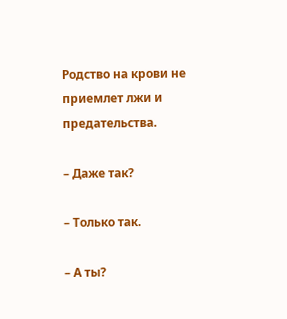Родство на крови не приемлет лжи и предательства.

– Даже так?

– Только так.

– А ты?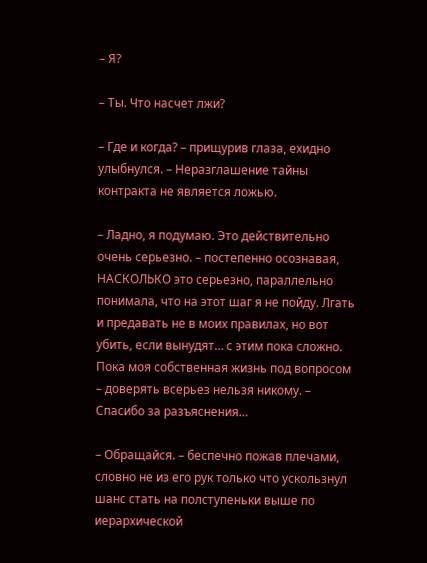– Я?

– Ты. Что насчет лжи?

– Где и когда? – прищурив глаза, ехидно улыбнулся. – Неразглашение тайны контракта не является ложью.

– Ладно, я подумаю. Это действительно очень серьезно. – постепенно осознавая, НАСКОЛЬКО это серьезно, параллельно понимала, что на этот шаг я не пойду. Лгать и предавать не в моих правилах, но вот убить, если вынудят… с этим пока сложно. Пока моя собственная жизнь под вопросом – доверять всерьез нельзя никому. – Спасибо за разъяснения…

– Обращайся. – беспечно пожав плечами, словно не из его рук только что ускользнул шанс стать на полступеньки выше по иерархической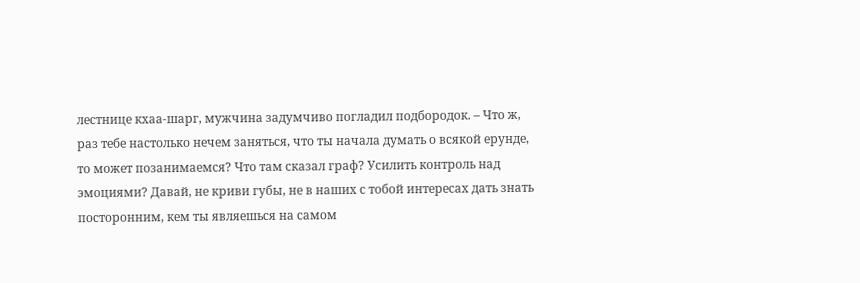лестнице кхаа-шарг, мужчина задумчиво погладил подбородок. – Что ж, раз тебе настолько нечем заняться, что ты начала думать о всякой ерунде, то может позанимаемся? Что там сказал граф? Усилить контроль над эмоциями? Давай, не криви губы, не в наших с тобой интересах дать знать посторонним, кем ты являешься на самом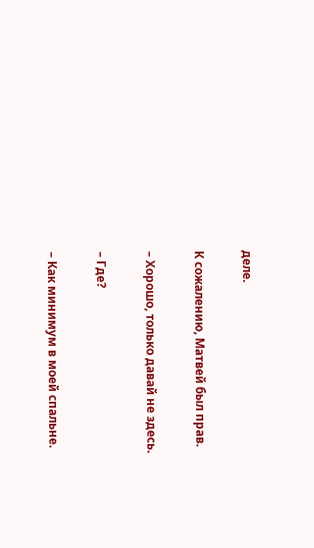деле.

К сожалению, Матвей был прав.

– Хорошо, только давай не здесь.

– Где?

– Как минимум в моей спальне.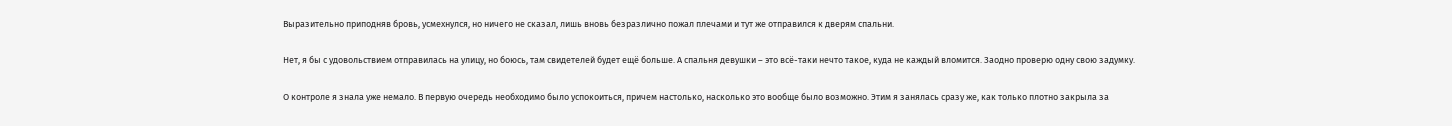Выразительно приподняв бровь, усмехнулся, но ничего не сказал, лишь вновь безразлично пожал плечами и тут же отправился к дверям спальни.

Нет, я бы с удовольствием отправилась на улицу, но боюсь, там свидетелей будет ещё больше. А спальня девушки – это всё-таки нечто такое, куда не каждый вломится. Заодно проверю одну свою задумку.

О контроле я знала уже немало. В первую очередь необходимо было успокоиться, причем настолько, насколько это вообще было возможно. Этим я занялась сразу же, как только плотно закрыла за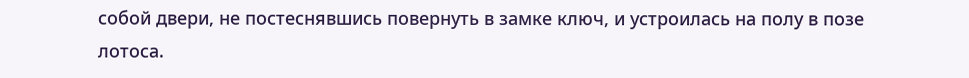собой двери, не постеснявшись повернуть в замке ключ, и устроилась на полу в позе лотоса.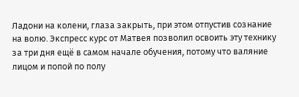Ладони на колени, глаза закрыть, при этом отпустив сознание на волю. Экспресс курс от Матвея позволил освоить эту технику за три дня ещё в самом начале обучения, потому что валяние лицом и попой по полу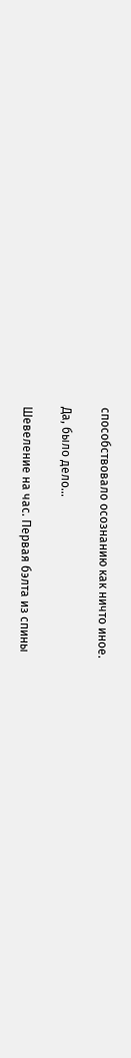способствовало осознанию как ничто иное.

Да, было дело…

Шевеление на час. Первая бэлта из спины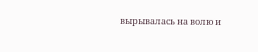вырывалась на волю и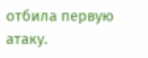отбила первую атаку.